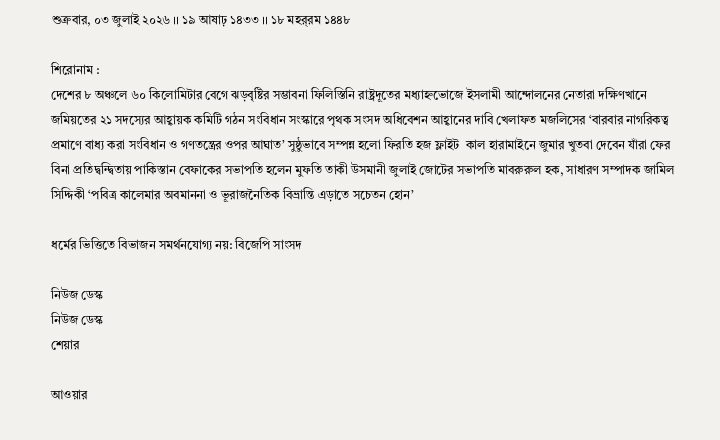শুক্রবার, ০৩ জুলাই ২০২৬ ।। ১৯ আষাঢ় ১৪৩৩ ।। ১৮ মহর্‌রম ১৪৪৮

শিরোনাম :
দেশের ৮ অঞ্চলে ৬০ কিলোমিটার বেগে ঝড়বৃষ্টির সম্ভাবনা ফিলিস্তিনি রাষ্ট্রদূতের মধ্যাহ্নভোজে ইসলামী আন্দোলনের নেতারা দক্ষিণখানে জমিয়তের ২১ সদস্যের আহ্বায়ক কমিটি গঠন সংবিধান সংস্কারে পৃথক সংসদ অধিবেশন আহ্বানের দাবি খেলাফত মজলিসের ‘বারবার নাগরিকত্ব প্রমাণে বাধ্য করা সংবিধান ও গণতন্ত্রের ওপর আঘাত’ সুষ্ঠুভাবে সম্পন্ন হলো ফিরতি হজ ফ্লাইট  কাল হারামাইনে জুমার খুতবা দেবেন যাঁরা ফের বিনা প্রতিদ্বন্দ্বিতায় পাকিস্তান বেফাকের সভাপতি হলেন মুফতি তাকী উসমানী জুলাই জোটের সভাপতি মাবরুরুল হক, সাধারণ সম্পাদক জামিল সিদ্দিকী ‘পবিত্র কালেমার অবমাননা ও ভূরাজনৈতিক বিভ্রান্তি এড়াতে সচেতন হোন’

ধর্মের ভিত্তিতে বিভাজন সমর্থনযোগ্য নয়: বিজেপি সাংসদ

নিউজ ডেস্ক
নিউজ ডেস্ক
শেয়ার

আওয়ার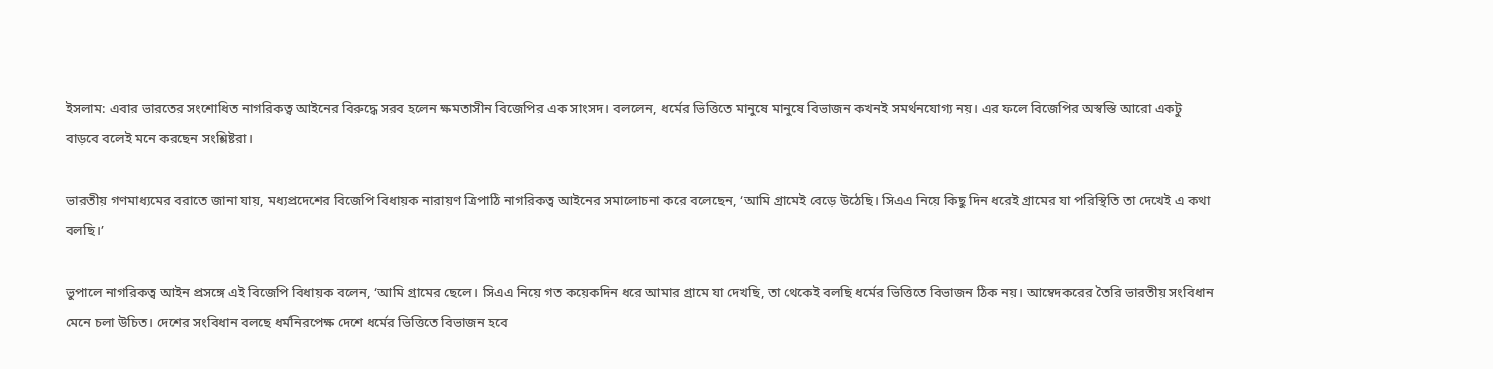ইসলাম: এবার ভারতের সংশোধিত নাগরিকত্ব আইনের বিরুদ্ধে সরব হলেন ক্ষমতাসীন বিজেপির এক সাংসদ। বললেন, ধর্মের ভিত্তিতে মানুষে মানুষে বিভাজন কখনই সমর্থনযোগ্য নয়। এর ফলে বিজেপির অস্বস্তি আরো একটু বাড়বে বলেই মনে করছেন সংশ্লিষ্টরা।

ভারতীয় গণমাধ্যমের বরাতে জানা যায়, মধ্যপ্রদেশের বিজেপি বিধায়ক নারায়ণ ত্রিপাঠি নাগরিকত্ব আইনের সমালোচনা করে বলেছেন, ‘আমি গ্রামেই বেড়ে উঠেছি। সিএএ নিয়ে কিছু দিন ধরেই গ্রামের যা পরিস্থিতি তা দেখেই এ কথা বলছি।’

ভুপালে নাগরিকত্ব আইন প্রসঙ্গে এই বিজেপি বিধায়ক বলেন, ‘আমি গ্রামের ছেলে। সিএএ নিয়ে গত কয়েকদিন ধরে আমার গ্রামে যা দেখছি, তা থেকেই বলছি ধর্মের ভিত্তিতে বিভাজন ঠিক নয়। আম্বেদকরের তৈরি ভারতীয় সংবিধান মেনে চলা উচিত। দেশের সংবিধান বলছে ধর্মনিরপেক্ষ দেশে ধর্মের ভিত্তিতে বিভাজন হবে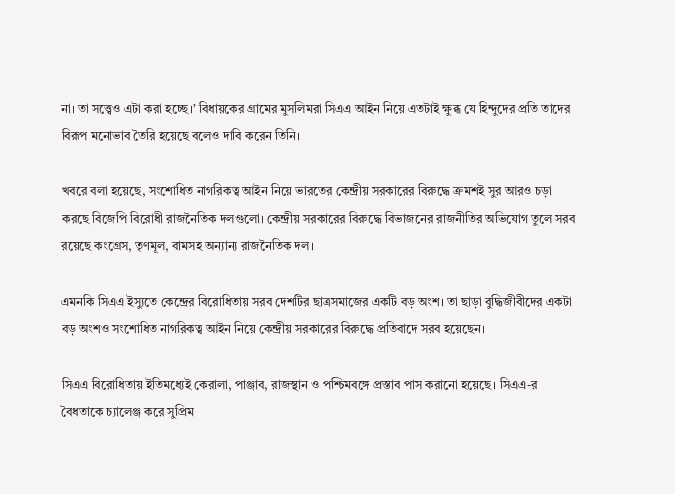না। তা সত্ত্বেও এটা করা হচ্ছে।’ বিধায়কের গ্রামের মুসলিমরা সিএএ আইন নিয়ে এতটাই ক্ষুব্ধ যে হিন্দুদের প্রতি তাদের বিরূপ মনোভাব তৈরি হয়েছে বলেও দাবি করেন তিনি।

খবরে বলা হয়েছে, সংশোধিত নাগরিকত্ব আইন নিয়ে ভারতের কেন্দ্রীয় সরকারের বিরুদ্ধে ক্রমশই সুর আরও চড়া করছে বিজেপি বিরোধী রাজনৈতিক দলগুলো। কেন্দ্রীয় সরকারের বিরুদ্ধে বিভাজনের রাজনীতির অভিযোগ তুলে সরব রয়েছে কংগ্রেস, তৃণমূল, বামসহ অন্যান্য রাজনৈতিক দল।

এমনকি সিএএ ইস্যুতে কেন্দ্রের বিরোধিতায় সরব দেশটির ছাত্রসমাজের একটি বড় অংশ। তা ছাড়া বুদ্ধিজীবীদের একটা বড় অংশও সংশোধিত নাগরিকত্ব আইন নিয়ে কেন্দ্রীয় সরকারের বিরুদ্ধে প্রতিবাদে সরব হয়েছেন।

সিএএ বিরোধিতায় ইতিমধ্যেই কেরালা, পাঞ্জাব, রাজস্থান ও পশ্চিমবঙ্গে প্রস্তাব পাস করানো হয়েছে। সিএএ-র বৈধতাকে চ্যালেঞ্জ করে সুপ্রিম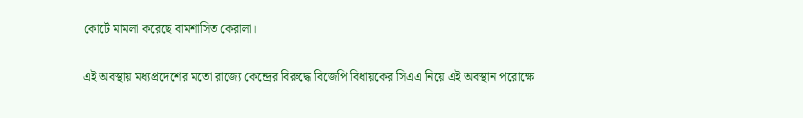কোর্টে মামলা করেছে বামশাসিত কেরালা।

এই অবস্থায় মধ্যপ্রদেশের মতো রাজ্যে কেন্দ্রের বিরুদ্ধে বিজেপি বিধায়কের সিএএ নিয়ে এই অবস্থান পরোক্ষে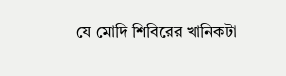যে মোদি শিবিরের খানিকটা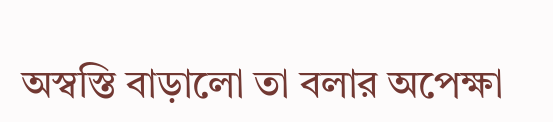অস্বস্তি বাড়ালো তা বলার অপেক্ষা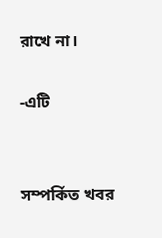রাখে না।

-এটি


সম্পর্কিত খবর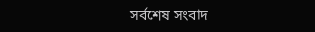সর্বশেষ সংবাদ